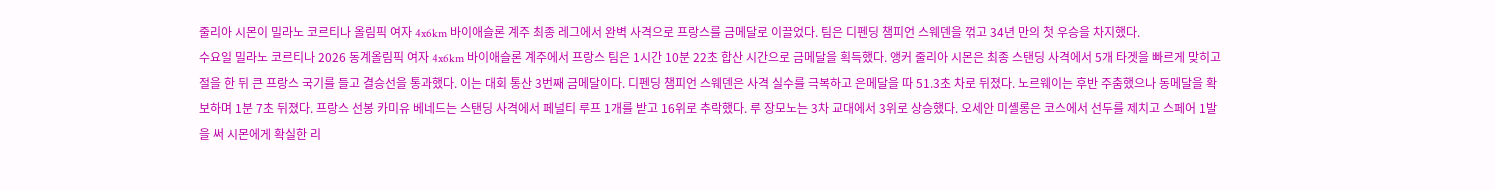줄리아 시몬이 밀라노 코르티나 올림픽 여자 4x6km 바이애슬론 계주 최종 레그에서 완벽 사격으로 프랑스를 금메달로 이끌었다. 팀은 디펜딩 챔피언 스웨덴을 꺾고 34년 만의 첫 우승을 차지했다.
수요일 밀라노 코르티나 2026 동계올림픽 여자 4x6km 바이애슬론 계주에서 프랑스 팀은 1시간 10분 22초 합산 시간으로 금메달을 획득했다. 앵커 줄리아 시몬은 최종 스탠딩 사격에서 5개 타겟을 빠르게 맞히고 절을 한 뒤 큰 프랑스 국기를 들고 결승선을 통과했다. 이는 대회 통산 3번째 금메달이다. 디펜딩 챔피언 스웨덴은 사격 실수를 극복하고 은메달을 따 51.3초 차로 뒤졌다. 노르웨이는 후반 주춤했으나 동메달을 확보하며 1분 7초 뒤졌다. 프랑스 선봉 카미유 베네드는 스탠딩 사격에서 페널티 루프 1개를 받고 16위로 추락했다. 루 장모노는 3차 교대에서 3위로 상승했다. 오세안 미셸롱은 코스에서 선두를 제치고 스페어 1발을 써 시몬에게 확실한 리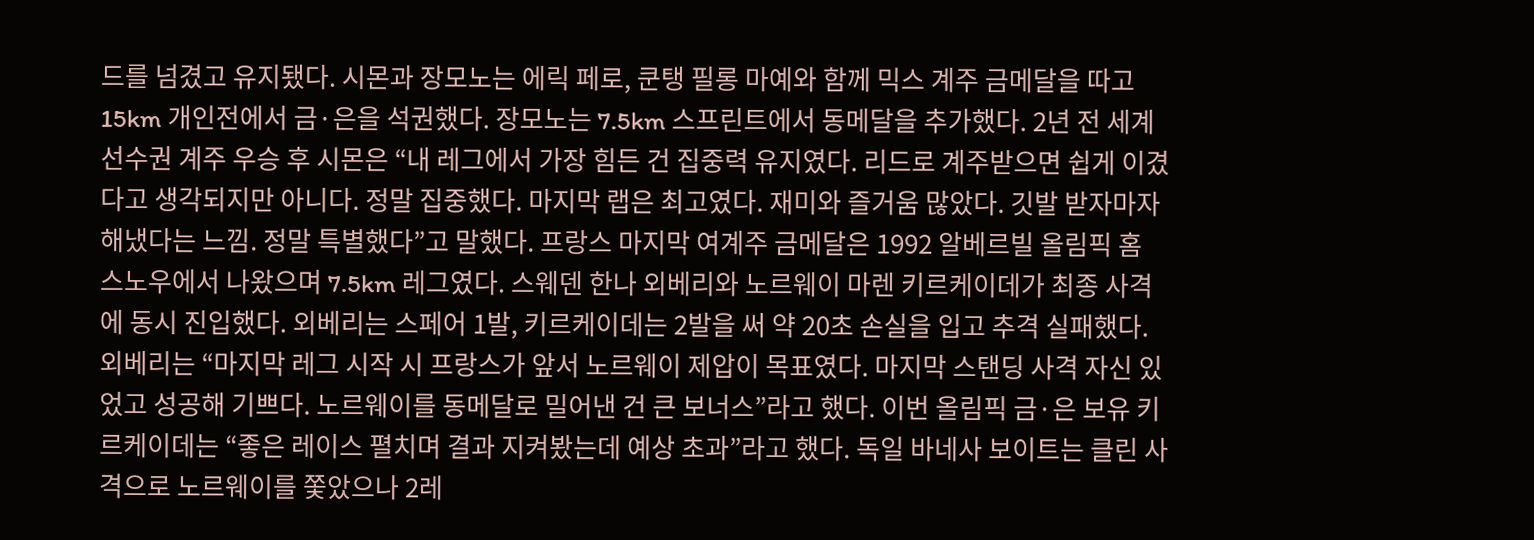드를 넘겼고 유지됐다. 시몬과 장모노는 에릭 페로, 쿤탱 필롱 마예와 함께 믹스 계주 금메달을 따고 15km 개인전에서 금·은을 석권했다. 장모노는 7.5km 스프린트에서 동메달을 추가했다. 2년 전 세계선수권 계주 우승 후 시몬은 “내 레그에서 가장 힘든 건 집중력 유지였다. 리드로 계주받으면 쉽게 이겼다고 생각되지만 아니다. 정말 집중했다. 마지막 랩은 최고였다. 재미와 즐거움 많았다. 깃발 받자마자 해냈다는 느낌. 정말 특별했다”고 말했다. 프랑스 마지막 여계주 금메달은 1992 알베르빌 올림픽 홈 스노우에서 나왔으며 7.5km 레그였다. 스웨덴 한나 외베리와 노르웨이 마렌 키르케이데가 최종 사격에 동시 진입했다. 외베리는 스페어 1발, 키르케이데는 2발을 써 약 20초 손실을 입고 추격 실패했다. 외베리는 “마지막 레그 시작 시 프랑스가 앞서 노르웨이 제압이 목표였다. 마지막 스탠딩 사격 자신 있었고 성공해 기쁘다. 노르웨이를 동메달로 밀어낸 건 큰 보너스”라고 했다. 이번 올림픽 금·은 보유 키르케이데는 “좋은 레이스 펼치며 결과 지켜봤는데 예상 초과”라고 했다. 독일 바네사 보이트는 클린 사격으로 노르웨이를 쫓았으나 2레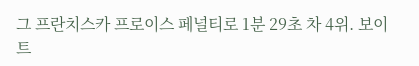그 프란치스카 프로이스 페널티로 1분 29초 차 4위. 보이트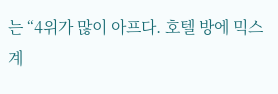는 “4위가 많이 아프다. 호텔 방에 믹스 계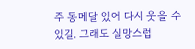주 동메달 있어 다시 웃을 수 있길. 그래도 실망스럽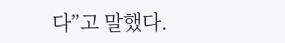다”고 말했다.